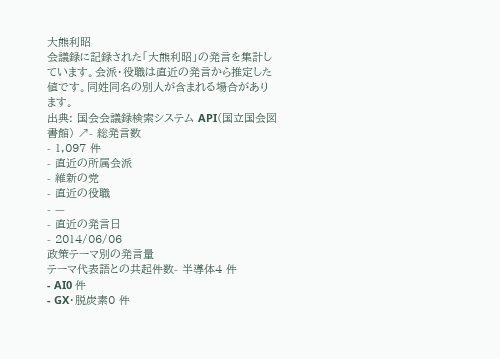大熊利昭
会議録に記録された「大熊利昭」の発言を集計しています。会派・役職は直近の発言から推定した値です。同姓同名の別人が含まれる場合があります。
出典: 国会会議録検索システム API(国立国会図書館) ↗- 総発言数
- 1,097 件
- 直近の所属会派
- 維新の党
- 直近の役職
- —
- 直近の発言日
- 2014/06/06
政策テーマ別の発言量
テーマ代表語との共起件数- 半導体4 件
- AI0 件
- GX・脱炭素0 件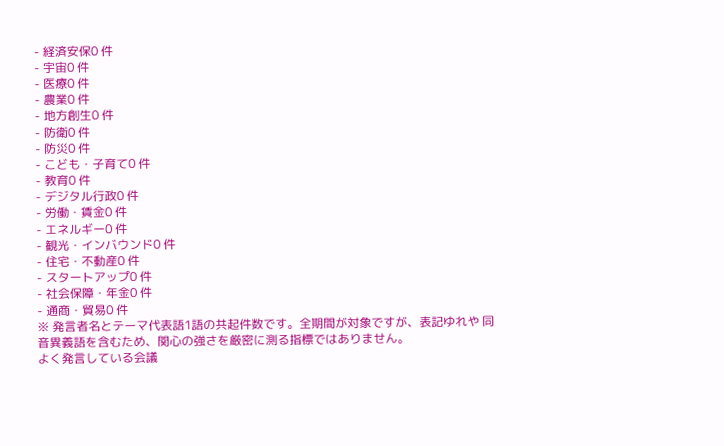- 経済安保0 件
- 宇宙0 件
- 医療0 件
- 農業0 件
- 地方創生0 件
- 防衛0 件
- 防災0 件
- こども・子育て0 件
- 教育0 件
- デジタル行政0 件
- 労働・賃金0 件
- エネルギー0 件
- 観光・インバウンド0 件
- 住宅・不動産0 件
- スタートアップ0 件
- 社会保障・年金0 件
- 通商・貿易0 件
※ 発言者名とテーマ代表語1語の共起件数です。全期間が対象ですが、表記ゆれや 同音異義語を含むため、関心の強さを厳密に測る指標ではありません。
よく発言している会議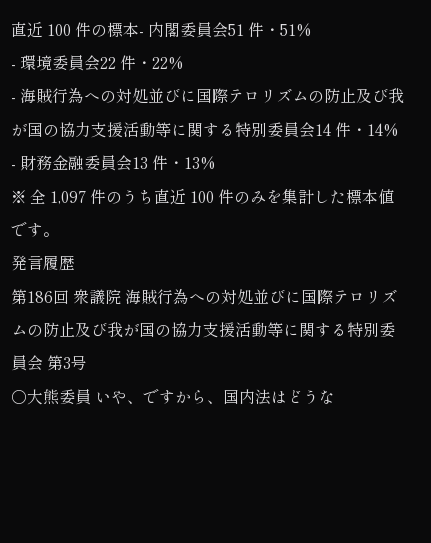直近 100 件の標本- 内閣委員会51 件・51%
- 環境委員会22 件・22%
- 海賊行為への対処並びに国際テロリズムの防止及び我が国の協力支援活動等に関する特別委員会14 件・14%
- 財務金融委員会13 件・13%
※ 全 1,097 件のうち直近 100 件のみを集計した標本値です。
発言履歴
第186回 衆議院 海賊行為への対処並びに国際テロリズムの防止及び我が国の協力支援活動等に関する特別委員会 第3号
○大熊委員 いや、ですから、国内法はどうな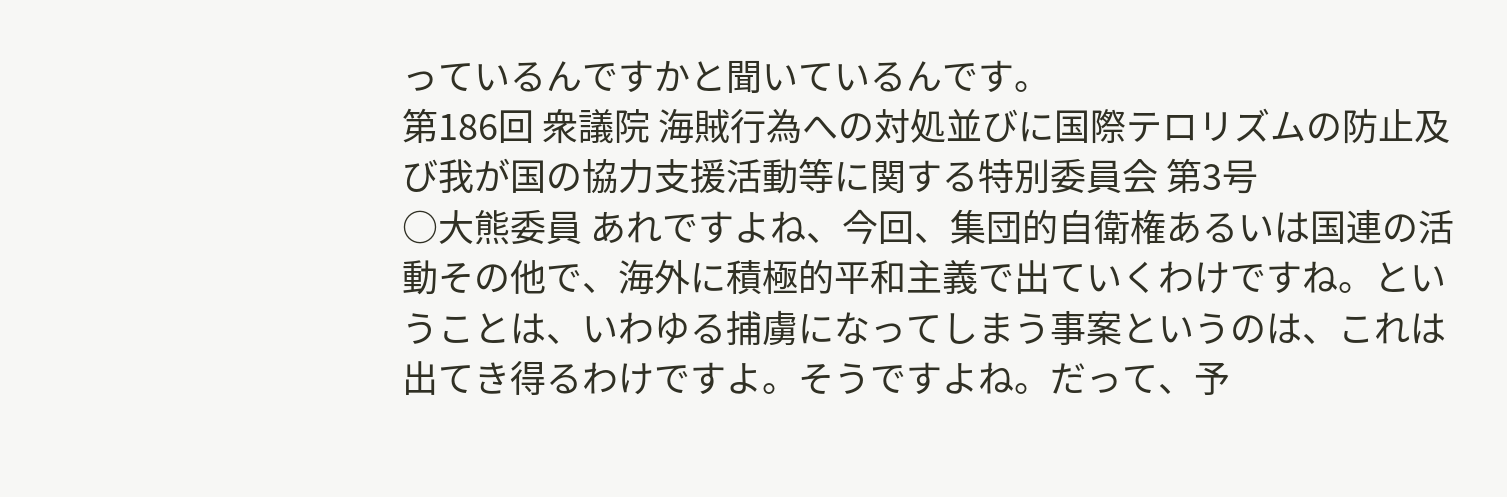っているんですかと聞いているんです。
第186回 衆議院 海賊行為への対処並びに国際テロリズムの防止及び我が国の協力支援活動等に関する特別委員会 第3号
○大熊委員 あれですよね、今回、集団的自衛権あるいは国連の活動その他で、海外に積極的平和主義で出ていくわけですね。ということは、いわゆる捕虜になってしまう事案というのは、これは出てき得るわけですよ。そうですよね。だって、予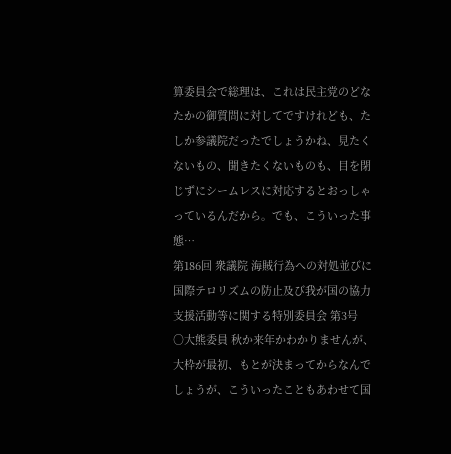算委員会で総理は、これは民主党のどなたかの御質問に対してですけれども、たしか参議院だったでしょうかね、見たくないもの、聞きたくないものも、目を閉じずにシームレスに対応するとおっしゃっているんだから。でも、こういった事態…
第186回 衆議院 海賊行為への対処並びに国際テロリズムの防止及び我が国の協力支援活動等に関する特別委員会 第3号
○大熊委員 秋か来年かわかりませんが、大枠が最初、もとが決まってからなんでしょうが、こういったこともあわせて国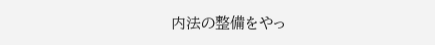内法の整備をやっ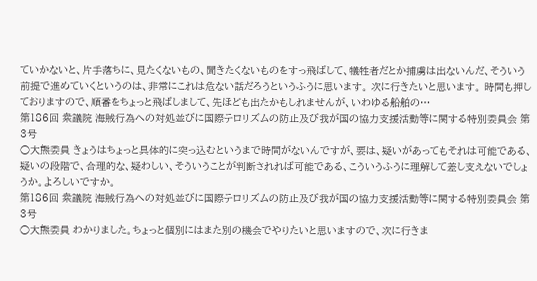ていかないと、片手落ちに、見たくないもの、聞きたくないものをすっ飛ばして、犠牲者だとか捕虜は出ないんだ、そういう前提で進めていくというのは、非常にこれは危ない話だろうというふうに思います。 次に行きたいと思います。 時間も押しておりますので、順番をちょっと飛ばしまして、先ほども出たかもしれませんが、いわゆる船舶の…
第186回 衆議院 海賊行為への対処並びに国際テロリズムの防止及び我が国の協力支援活動等に関する特別委員会 第3号
○大熊委員 きょうはちょっと具体的に突っ込むというまで時間がないんですが、要は、疑いがあってもそれは可能である、疑いの段階で、合理的な、疑わしい、そういうことが判断されれば可能である、こういうふうに理解して差し支えないでしょうか。よろしいですか。
第186回 衆議院 海賊行為への対処並びに国際テロリズムの防止及び我が国の協力支援活動等に関する特別委員会 第3号
○大熊委員 わかりました。ちょっと個別にはまた別の機会でやりたいと思いますので、次に行きま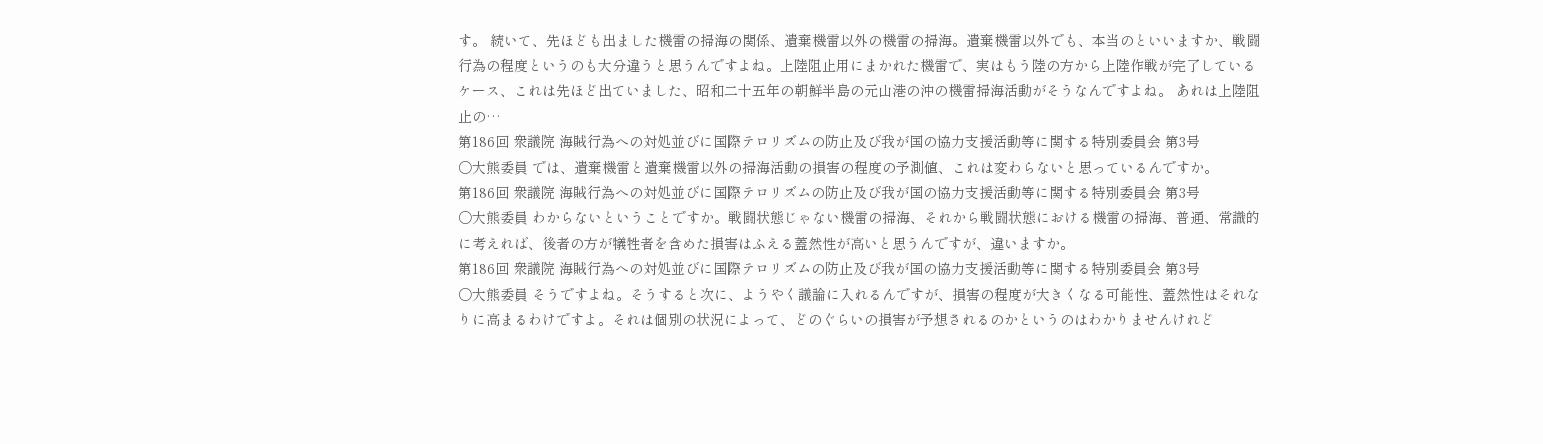す。 続いて、先ほども出ました機雷の掃海の関係、遺棄機雷以外の機雷の掃海。遺棄機雷以外でも、本当のといいますか、戦闘行為の程度というのも大分違うと思うんですよね。上陸阻止用にまかれた機雷で、実はもう陸の方から上陸作戦が完了しているケース、これは先ほど出ていました、昭和二十五年の朝鮮半島の元山港の沖の機雷掃海活動がそうなんですよね。 あれは上陸阻止の…
第186回 衆議院 海賊行為への対処並びに国際テロリズムの防止及び我が国の協力支援活動等に関する特別委員会 第3号
○大熊委員 では、遺棄機雷と遺棄機雷以外の掃海活動の損害の程度の予測値、これは変わらないと思っているんですか。
第186回 衆議院 海賊行為への対処並びに国際テロリズムの防止及び我が国の協力支援活動等に関する特別委員会 第3号
○大熊委員 わからないということですか。戦闘状態じゃない機雷の掃海、それから戦闘状態における機雷の掃海、普通、常識的に考えれば、後者の方が犠牲者を含めた損害はふえる蓋然性が高いと思うんですが、違いますか。
第186回 衆議院 海賊行為への対処並びに国際テロリズムの防止及び我が国の協力支援活動等に関する特別委員会 第3号
○大熊委員 そうですよね。そうすると次に、ようやく議論に入れるんですが、損害の程度が大きくなる可能性、蓋然性はそれなりに高まるわけですよ。それは個別の状況によって、どのぐらいの損害が予想されるのかというのはわかりませんけれど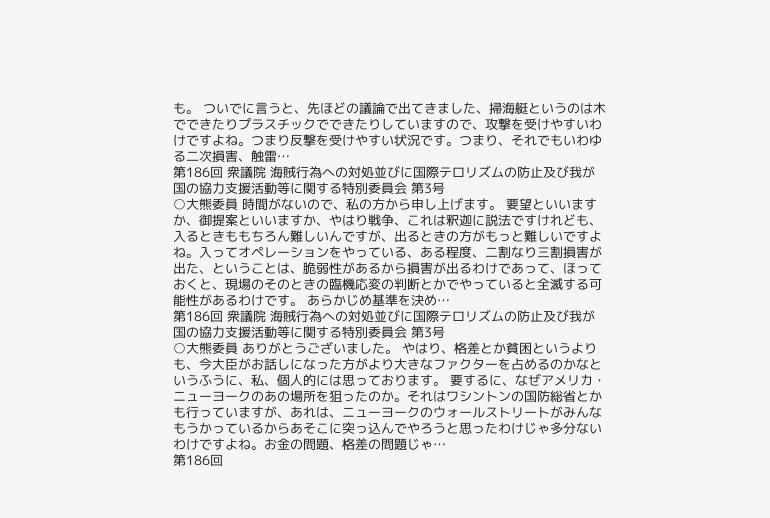も。 ついでに言うと、先ほどの議論で出てきました、掃海艇というのは木でできたりプラスチックでできたりしていますので、攻撃を受けやすいわけですよね。つまり反撃を受けやすい状況です。つまり、それでもいわゆる二次損害、触雷…
第186回 衆議院 海賊行為への対処並びに国際テロリズムの防止及び我が国の協力支援活動等に関する特別委員会 第3号
○大熊委員 時間がないので、私の方から申し上げます。 要望といいますか、御提案といいますか、やはり戦争、これは釈迦に説法ですけれども、入るときももちろん難しいんですが、出るときの方がもっと難しいですよね。入ってオペレーションをやっている、ある程度、二割なり三割損害が出た、ということは、脆弱性があるから損害が出るわけであって、ほっておくと、現場のそのときの臨機応変の判断とかでやっていると全滅する可能性があるわけです。 あらかじめ基準を決め…
第186回 衆議院 海賊行為への対処並びに国際テロリズムの防止及び我が国の協力支援活動等に関する特別委員会 第3号
○大熊委員 ありがとうございました。 やはり、格差とか貧困というよりも、今大臣がお話しになった方がより大きなファクターを占めるのかなというふうに、私、個人的には思っております。 要するに、なぜアメリカ・ニューヨークのあの場所を狙ったのか。それはワシントンの国防総省とかも行っていますが、あれは、ニューヨークのウォールストリートがみんなもうかっているからあそこに突っ込んでやろうと思ったわけじゃ多分ないわけですよね。お金の問題、格差の問題じゃ…
第186回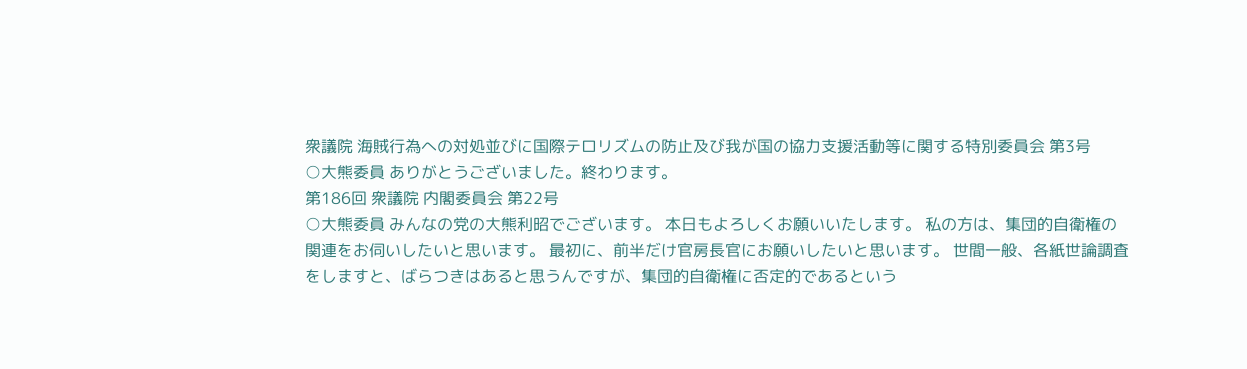衆議院 海賊行為への対処並びに国際テロリズムの防止及び我が国の協力支援活動等に関する特別委員会 第3号
○大熊委員 ありがとうございました。終わります。
第186回 衆議院 内閣委員会 第22号
○大熊委員 みんなの党の大熊利昭でございます。 本日もよろしくお願いいたします。 私の方は、集団的自衛権の関連をお伺いしたいと思います。 最初に、前半だけ官房長官にお願いしたいと思います。 世間一般、各紙世論調査をしますと、ばらつきはあると思うんですが、集団的自衛権に否定的であるという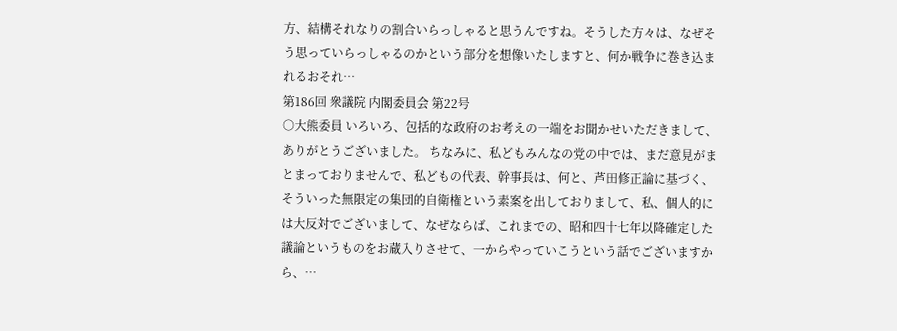方、結構それなりの割合いらっしゃると思うんですね。そうした方々は、なぜそう思っていらっしゃるのかという部分を想像いたしますと、何か戦争に巻き込まれるおそれ…
第186回 衆議院 内閣委員会 第22号
○大熊委員 いろいろ、包括的な政府のお考えの一端をお聞かせいただきまして、ありがとうございました。 ちなみに、私どもみんなの党の中では、まだ意見がまとまっておりませんで、私どもの代表、幹事長は、何と、芦田修正論に基づく、そういった無限定の集団的自衛権という素案を出しておりまして、私、個人的には大反対でございまして、なぜならば、これまでの、昭和四十七年以降確定した議論というものをお蔵入りさせて、一からやっていこうという話でございますから、…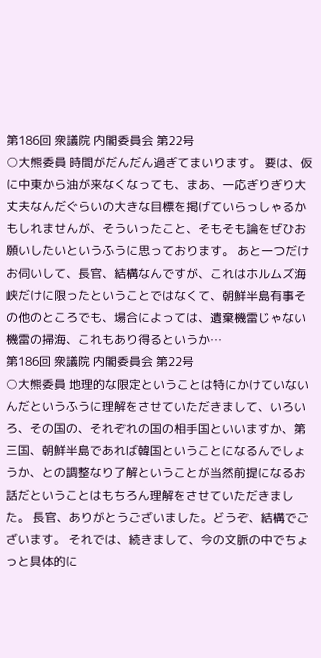第186回 衆議院 内閣委員会 第22号
○大熊委員 時間がだんだん過ぎてまいります。 要は、仮に中東から油が来なくなっても、まあ、一応ぎりぎり大丈夫なんだぐらいの大きな目標を掲げていらっしゃるかもしれませんが、そういったこと、そもそも論をぜひお願いしたいというふうに思っております。 あと一つだけお伺いして、長官、結構なんですが、これはホルムズ海峡だけに限ったということではなくて、朝鮮半島有事その他のところでも、場合によっては、遺棄機雷じゃない機雷の掃海、これもあり得るというか…
第186回 衆議院 内閣委員会 第22号
○大熊委員 地理的な限定ということは特にかけていないんだというふうに理解をさせていただきまして、いろいろ、その国の、それぞれの国の相手国といいますか、第三国、朝鮮半島であれば韓国ということになるんでしょうか、との調整なり了解ということが当然前提になるお話だということはもちろん理解をさせていただきました。 長官、ありがとうございました。どうぞ、結構でございます。 それでは、続きまして、今の文脈の中でちょっと具体的に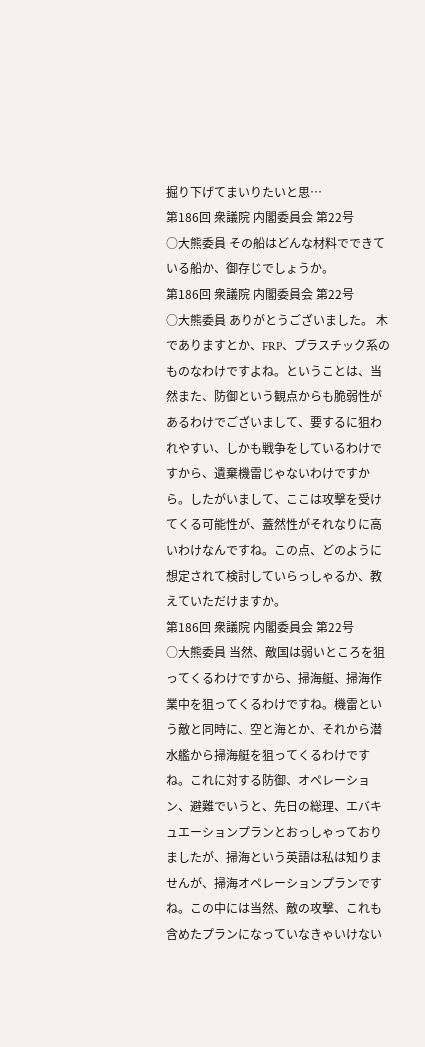掘り下げてまいりたいと思…
第186回 衆議院 内閣委員会 第22号
○大熊委員 その船はどんな材料でできている船か、御存じでしょうか。
第186回 衆議院 内閣委員会 第22号
○大熊委員 ありがとうございました。 木でありますとか、FRP、プラスチック系のものなわけですよね。ということは、当然また、防御という観点からも脆弱性があるわけでございまして、要するに狙われやすい、しかも戦争をしているわけですから、遺棄機雷じゃないわけですから。したがいまして、ここは攻撃を受けてくる可能性が、蓋然性がそれなりに高いわけなんですね。この点、どのように想定されて検討していらっしゃるか、教えていただけますか。
第186回 衆議院 内閣委員会 第22号
○大熊委員 当然、敵国は弱いところを狙ってくるわけですから、掃海艇、掃海作業中を狙ってくるわけですね。機雷という敵と同時に、空と海とか、それから潜水艦から掃海艇を狙ってくるわけですね。これに対する防御、オペレーション、避難でいうと、先日の総理、エバキュエーションプランとおっしゃっておりましたが、掃海という英語は私は知りませんが、掃海オペレーションプランですね。この中には当然、敵の攻撃、これも含めたプランになっていなきゃいけない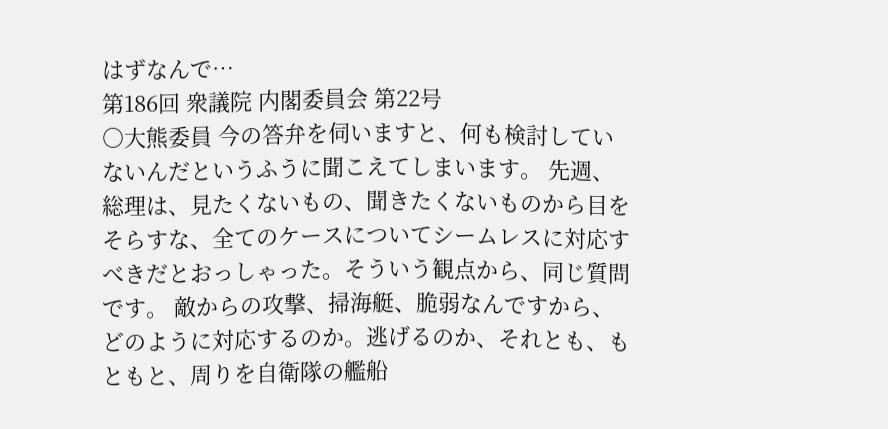はずなんで…
第186回 衆議院 内閣委員会 第22号
○大熊委員 今の答弁を伺いますと、何も検討していないんだというふうに聞こえてしまいます。 先週、総理は、見たくないもの、聞きたくないものから目をそらすな、全てのケースについてシームレスに対応すべきだとおっしゃった。そういう観点から、同じ質問です。 敵からの攻撃、掃海艇、脆弱なんですから、どのように対応するのか。逃げるのか、それとも、もともと、周りを自衛隊の艦船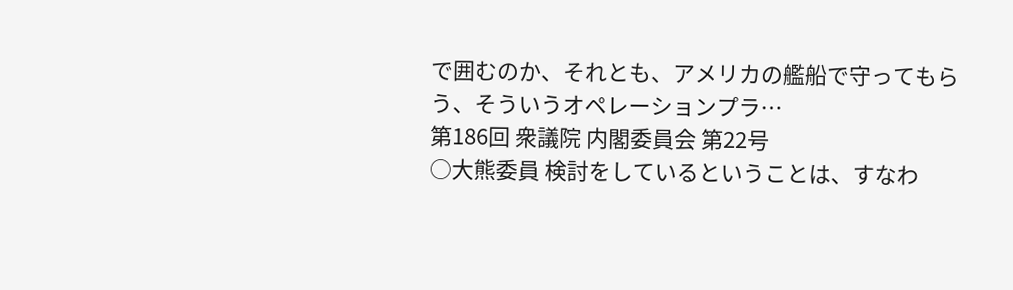で囲むのか、それとも、アメリカの艦船で守ってもらう、そういうオペレーションプラ…
第186回 衆議院 内閣委員会 第22号
○大熊委員 検討をしているということは、すなわ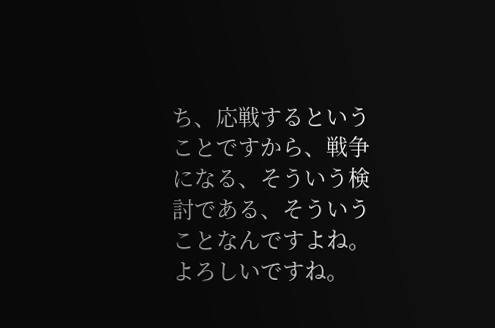ち、応戦するということですから、戦争になる、そういう検討である、そういうことなんですよね。よろしいですね。